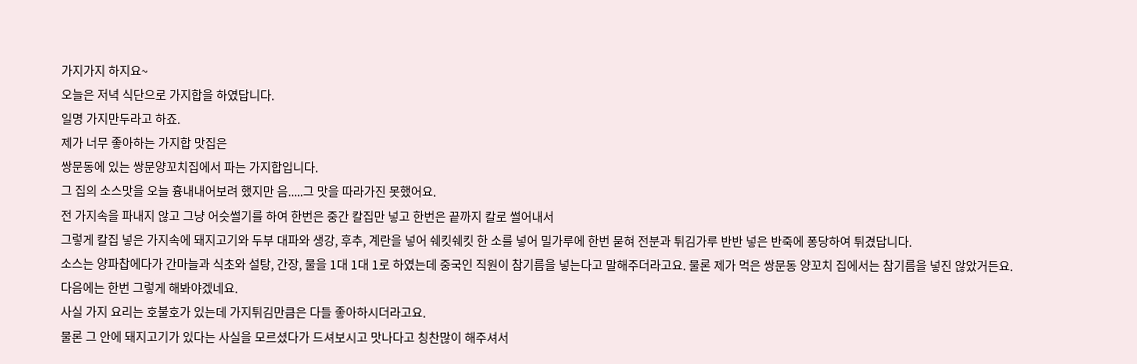가지가지 하지요~
오늘은 저녁 식단으로 가지합을 하였답니다.
일명 가지만두라고 하죠.
제가 너무 좋아하는 가지합 맛집은
쌍문동에 있는 쌍문양꼬치집에서 파는 가지합입니다.
그 집의 소스맛을 오늘 흉내내어보려 했지만 음.....그 맛을 따라가진 못했어요.
전 가지속을 파내지 않고 그냥 어슷썰기를 하여 한번은 중간 칼집만 넣고 한번은 끝까지 칼로 썰어내서
그렇게 칼집 넣은 가지속에 돼지고기와 두부 대파와 생강, 후추, 계란을 넣어 쉐킷쉐킷 한 소를 넣어 밀가루에 한번 묻혀 전분과 튀김가루 반반 넣은 반죽에 퐁당하여 튀겼답니다.
소스는 양파찹에다가 간마늘과 식초와 설탕, 간장, 물을 1대 1대 1로 하였는데 중국인 직원이 참기름을 넣는다고 말해주더라고요. 물론 제가 먹은 쌍문동 양꼬치 집에서는 참기름을 넣진 않았거든요.
다음에는 한번 그렇게 해봐야겠네요.
사실 가지 요리는 호불호가 있는데 가지튀김만큼은 다들 좋아하시더라고요.
물론 그 안에 돼지고기가 있다는 사실을 모르셨다가 드셔보시고 맛나다고 칭찬많이 해주셔서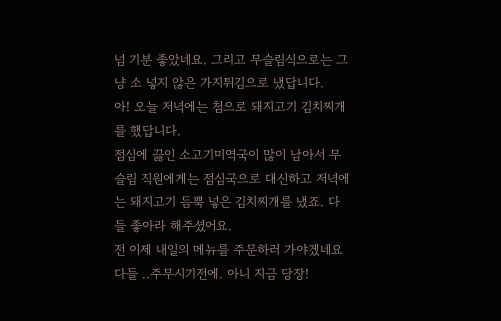넘 기분 좋았네요. 그리고 무슬림식으로는 그냥 소 넣지 않은 가지튀김으로 냈답니다.
아! 오늘 저녁에는 첨으로 돼지고기 김치찌개를 했답니다.
점심에 끓인 소고기미역국이 많이 남아서 무슬림 직원에게는 점심국으로 대신하고 저녁에는 돼지고기 듬뿍 넣은 김치찌개를 냈죠. 다들 좋아라 해주셨어요.
전 이제 내일의 메뉴를 주문하러 가야겠네요
다들 ..주무시기전에. 아니 지금 당장!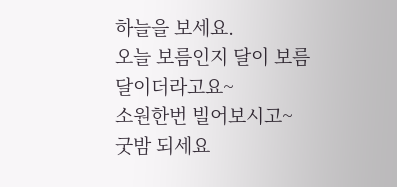하늘을 보세요.
오늘 보름인지 달이 보름달이더라고요~
소원한번 빌어보시고~ 굿밤 되세요